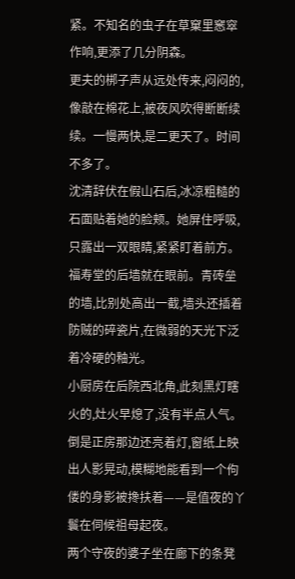紧。不知名的虫子在草窠里窸窣作响,更添了几分阴森。
更夫的梆子声从远处传来,闷闷的,像敲在棉花上,被夜风吹得断断续续。一慢两快,是二更天了。时间不多了。
沈清辞伏在假山石后,冰凉粗糙的石面贴着她的脸颊。她屏住呼吸,只露出一双眼睛,紧紧盯着前方。
福寿堂的后墙就在眼前。青砖垒的墙,比别处高出一截,墙头还插着防贼的碎瓷片,在微弱的天光下泛着冷硬的釉光。
小厨房在后院西北角,此刻黑灯瞎火的,灶火早熄了,没有半点人气。倒是正房那边还亮着灯,窗纸上映出人影晃动,模糊地能看到一个佝偻的身影被搀扶着——是值夜的丫鬟在伺候祖母起夜。
两个守夜的婆子坐在廊下的条凳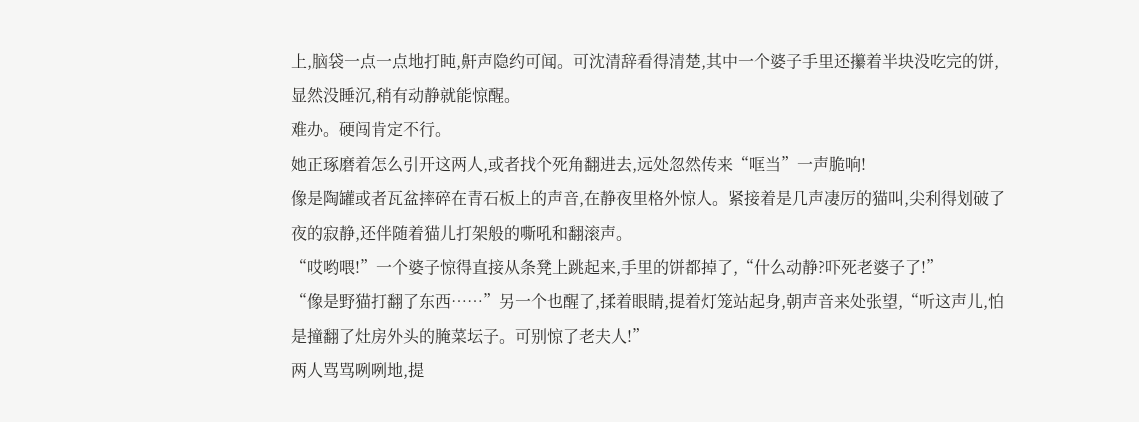上,脑袋一点一点地打盹,鼾声隐约可闻。可沈清辞看得清楚,其中一个婆子手里还攥着半块没吃完的饼,显然没睡沉,稍有动静就能惊醒。
难办。硬闯肯定不行。
她正琢磨着怎么引开这两人,或者找个死角翻进去,远处忽然传来“哐当”一声脆响!
像是陶罐或者瓦盆摔碎在青石板上的声音,在静夜里格外惊人。紧接着是几声凄厉的猫叫,尖利得划破了夜的寂静,还伴随着猫儿打架般的嘶吼和翻滚声。
“哎哟喂!”一个婆子惊得直接从条凳上跳起来,手里的饼都掉了,“什么动静?吓死老婆子了!”
“像是野猫打翻了东西……”另一个也醒了,揉着眼睛,提着灯笼站起身,朝声音来处张望,“听这声儿,怕是撞翻了灶房外头的腌菜坛子。可别惊了老夫人!”
两人骂骂咧咧地,提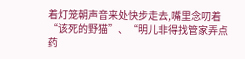着灯笼朝声音来处快步走去,嘴里念叨着“该死的野猫”、“明儿非得找管家弄点药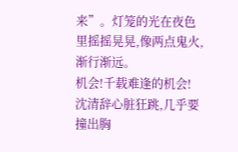来”。灯笼的光在夜色里摇摇晃晃,像两点鬼火,渐行渐远。
机会!千载难逢的机会!
沈清辞心脏狂跳,几乎要撞出胸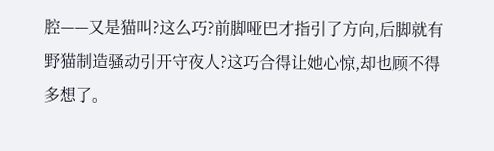腔——又是猫叫?这么巧?前脚哑巴才指引了方向,后脚就有野猫制造骚动引开守夜人?这巧合得让她心惊,却也顾不得多想了。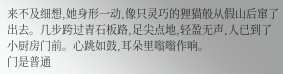来不及细想,她身形一动,像只灵巧的狸猫般从假山后窜了出去。几步跨过青石板路,足尖点地,轻盈无声,人已到了小厨房门前。心跳如鼓,耳朵里嗡嗡作响。
门是普通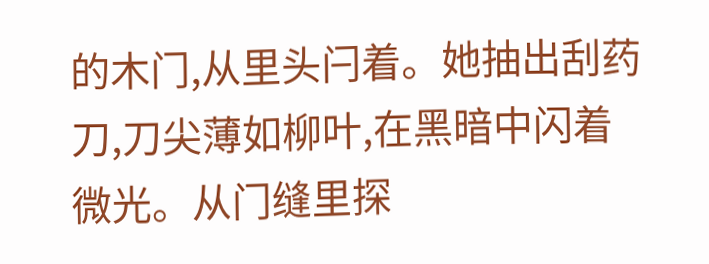的木门,从里头闩着。她抽出刮药刀,刀尖薄如柳叶,在黑暗中闪着微光。从门缝里探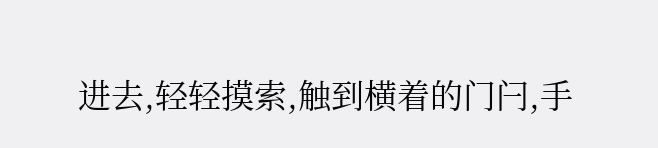进去,轻轻摸索,触到横着的门闩,手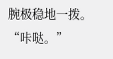腕极稳地一拨。
“咔哒。”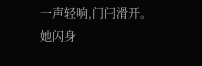一声轻响,门闩滑开。
她闪身